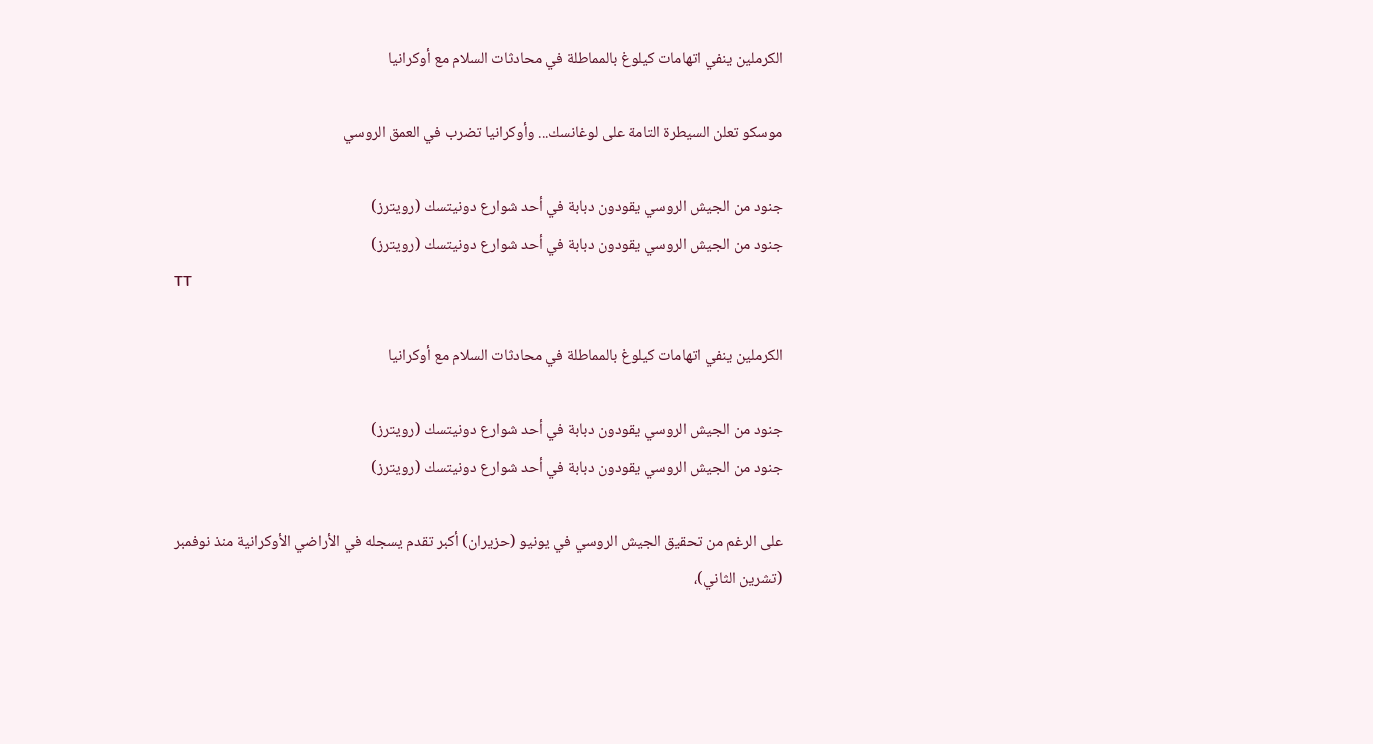الكرملين ينفي اتهامات كيلوغ بالمماطلة في محادثات السلام مع أوكرانيا

موسكو تعلن السيطرة التامة على لوغانسك... وأوكرانيا تضرب في العمق الروسي

جنود من الجيش الروسي يقودون دبابة في أحد شوارع دونيتسك (رويترز)
جنود من الجيش الروسي يقودون دبابة في أحد شوارع دونيتسك (رويترز)
TT

الكرملين ينفي اتهامات كيلوغ بالمماطلة في محادثات السلام مع أوكرانيا

جنود من الجيش الروسي يقودون دبابة في أحد شوارع دونيتسك (رويترز)
جنود من الجيش الروسي يقودون دبابة في أحد شوارع دونيتسك (رويترز)

على الرغم من تحقيق الجيش الروسي في يونيو (حزيران) أكبر تقدم يسجله في الأراضي الأوكرانية منذ نوفمبر (تشرين الثاني)،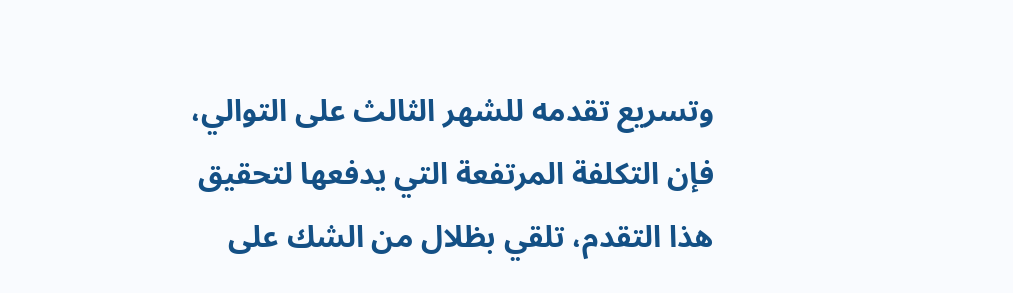وتسريع تقدمه للشهر الثالث على التوالي، فإن التكلفة المرتفعة التي يدفعها لتحقيق هذا التقدم، تلقي بظلال من الشك على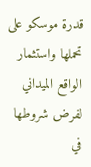قدرة موسكو على تحملها واستثمار الواقع الميداني لفرض شروطها في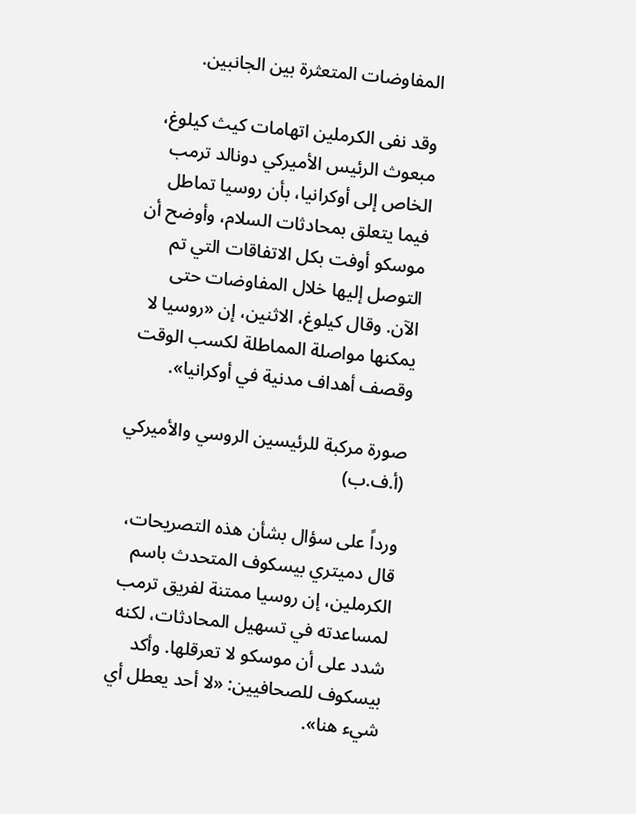المفاوضات المتعثرة بين الجانبين.

وقد نفى الكرملين اتهامات كيث كيلوغ، مبعوث الرئيس الأميركي دونالد ترمب الخاص إلى أوكرانيا، بأن روسيا تماطل فيما يتعلق بمحادثات السلام، وأوضح أن موسكو أوفت بكل الاتفاقات التي تم التوصل إليها خلال المفاوضات حتى الآن. وقال كيلوغ، الاثنين، إن «روسيا لا يمكنها مواصلة المماطلة لكسب الوقت وقصف أهداف مدنية في أوكرانيا».

صورة مركبة للرئيسين الروسي والأميركي (أ.ف.ب)

ورداً على سؤال بشأن هذه التصريحات، قال دميتري بيسكوف المتحدث باسم الكرملين، إن روسيا ممتنة لفريق ترمب لمساعدته في تسهيل المحادثات، لكنه شدد على أن موسكو لا تعرقلها. وأكد بيسكوف للصحافيين: «لا أحد يعطل أي شيء هنا».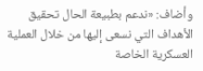وأضاف: «ندعم بطبيعة الحال تحقيق الأهداف التي نسعى إليها من خلال العملية العسكرية الخاصة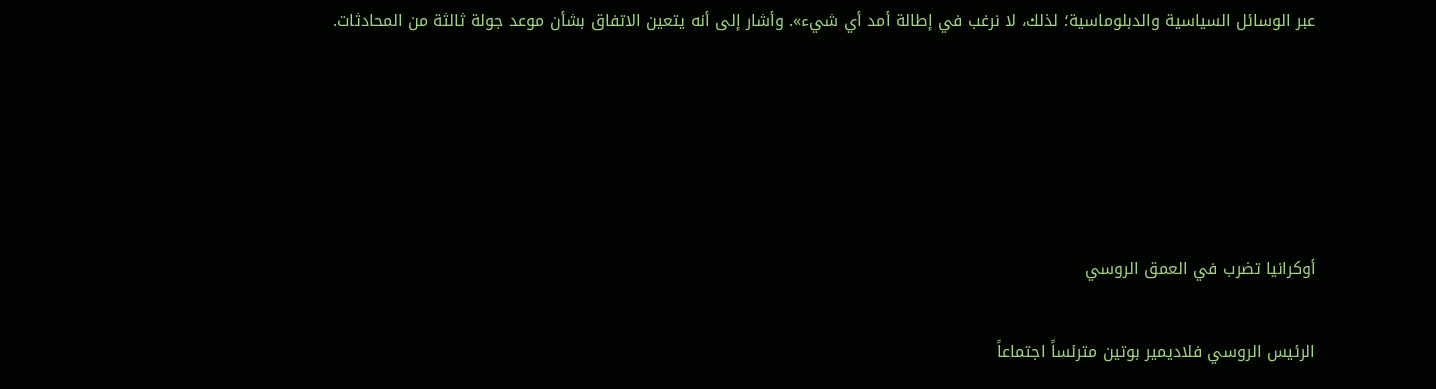عبر الوسائل السياسية والدبلوماسية؛ لذلك، لا نرغب في إطالة أمد أي شيء». وأشار إلى أنه يتعين الاتفاق بشأن موعد جولة ثالثة من المحادثات.





أوكرانيا تضرب في العمق الروسي

الرئيس الروسي فلاديمير بوتين مترئساً اجتماعاً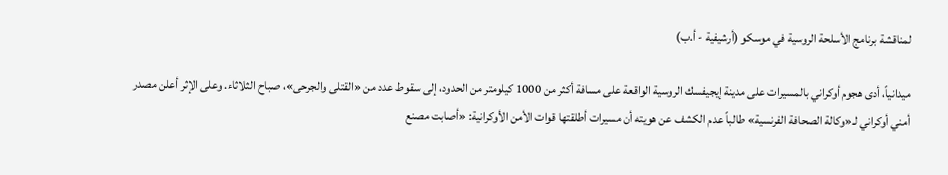لمناقشة برنامج الأسلحة الروسية في موسكو (أرشيفية - أ.ب)

ميدانياً، أدى هجوم أوكراني بالمسيرات على مدينة إيجيفسك الروسية الواقعة على مسافة أكثر من 1000 كيلومتر من الحدود، إلى سقوط عدد من «القتلى والجرحى»، صباح الثلاثاء. وعلى الإثر أعلن مصدر أمني أوكراني لـ«وكالة الصحافة الفرنسية» طالباً عدم الكشف عن هويته أن مسيرات أطلقتها قوات الأمن الأوكرانية: «أصابت مصنع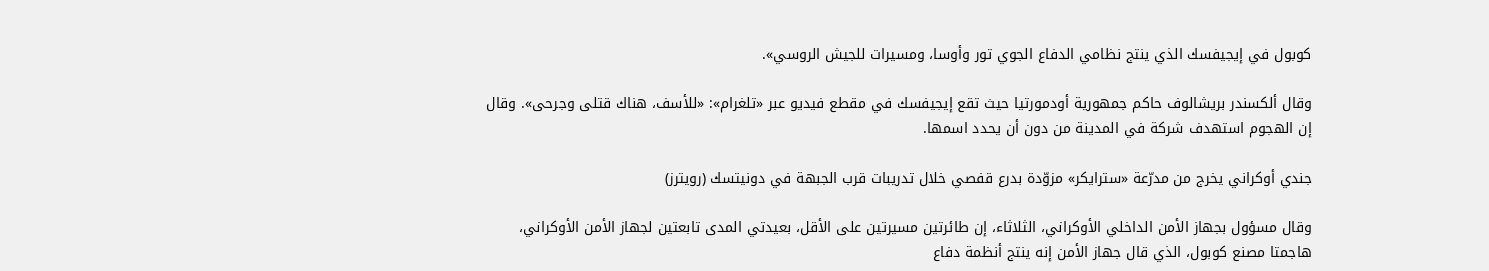كوبول في إيجيفسك الذي ينتج نظامي الدفاع الجوي تور وأوسا، ومسيرات للجيش الروسي».

وقال ألكسندر بريشالوف حاكم جمهورية أودمورتيا حيث تقع إيجيفسك في مقطع فيديو عبر «تلغرام»: «للأسف، هناك قتلى وجرحى». وقال إن الهجوم استهدف شركة في المدينة من دون أن يحدد اسمها.

جندي أوكراني يخرج من مدرّعة «سترايكر» مزوّدة بدرع قفصي خلال تدريبات قرب الجبهة في دونيتسك (رويترز)

وقال مسؤول بجهاز الأمن الداخلي الأوكراني، الثلاثاء، إن طائرتين مسيرتين على الأقل، بعيدتي المدى تابعتين لجهاز الأمن الأوكراني، هاجمتا مصنع كوبول، الذي قال جهاز الأمن إنه ينتج أنظمة دفاع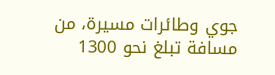جوي وطائرات مسيرة، من مسافة تبلغ نحو 1300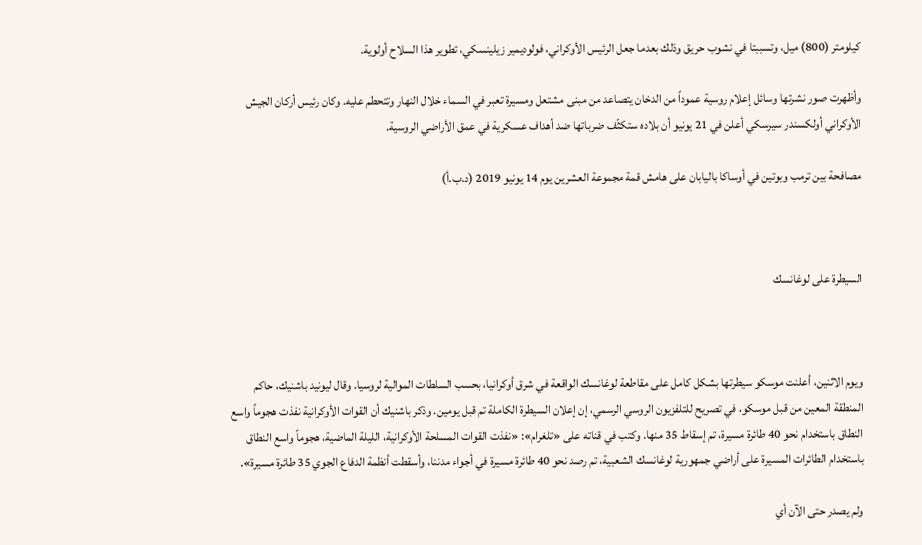كيلومتر (800) ميل، وتسببتا في نشوب حريق وذلك بعدما جعل الرئيس الأوكراني، فولوديمير زيلينسكي، تطوير هذا السلاح أولوية.

وأظهرت صور نشرتها وسائل إعلام روسية عموداً من الدخان يتصاعد من مبنى مشتعل ومسيرة تعبر في السماء خلال النهار وتتحطم عليه. وكان رئيس أركان الجيش الأوكراني أولكسندر سيرسكي أعلن في 21 يونيو أن بلاده ستكثّف ضرباتها ضد أهداف عسكرية في عمق الأراضي الروسية.

مصافحة بين ترمب وبوتين في أوساكا باليابان على هامش قمة مجموعة العشرين يوم 14 يونيو 2019 (د.ب.أ)



السيطرة على لوغانسك



ويوم الاثنين، أعلنت موسكو سيطرتها بشكل كامل على مقاطعة لوغانسك الواقعة في شرق أوكرانيا، بحسب السلطات الموالية لروسيا. وقال ليونيد باشنيك، حاكم المنطقة المعين من قبل موسكو، في تصريح للتلفزيون الروسي الرسمي، إن إعلان السيطرة الكاملة تم قبل يومين. وذكر باشنيك أن القوات الأوكرانية نفذت هجوماً واسع النطاق باستخدام نحو 40 طائرة مسيرة، تم إسقاط 35 منها. وكتب في قناته على «تلغرام»: «نفذت القوات المسلحة الأوكرانية، الليلة الماضية، هجوماً واسع النطاق باستخدام الطائرات المسيرة على أراضي جمهورية لوغانسك الشعبية، تم رصد نحو 40 طائرة مسيرة في أجواء مدننا، وأسقطت أنظمة الدفاع الجوي 35 طائرة مسيرة».

ولم يصدر حتى الآن أي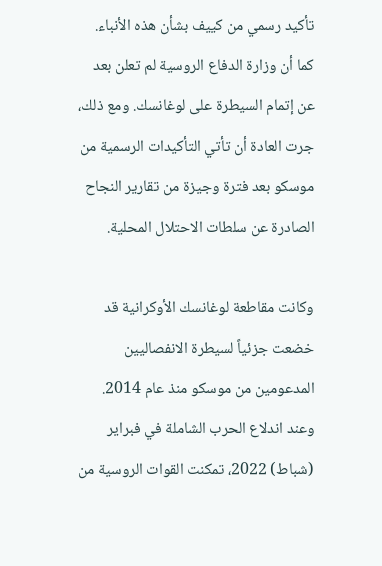تأكيد رسمي من كييف بشأن هذه الأنباء. كما أن وزارة الدفاع الروسية لم تعلن بعد عن إتمام السيطرة على لوغانسك. ومع ذلك، جرت العادة أن تأتي التأكيدات الرسمية من موسكو بعد فترة وجيزة من تقارير النجاح الصادرة عن سلطات الاحتلال المحلية.

وكانت مقاطعة لوغانسك الأوكرانية قد خضعت جزئياً لسيطرة الانفصاليين المدعومين من موسكو منذ عام 2014. وعند اندلاع الحرب الشاملة في فبراير (شباط) 2022، تمكنت القوات الروسية من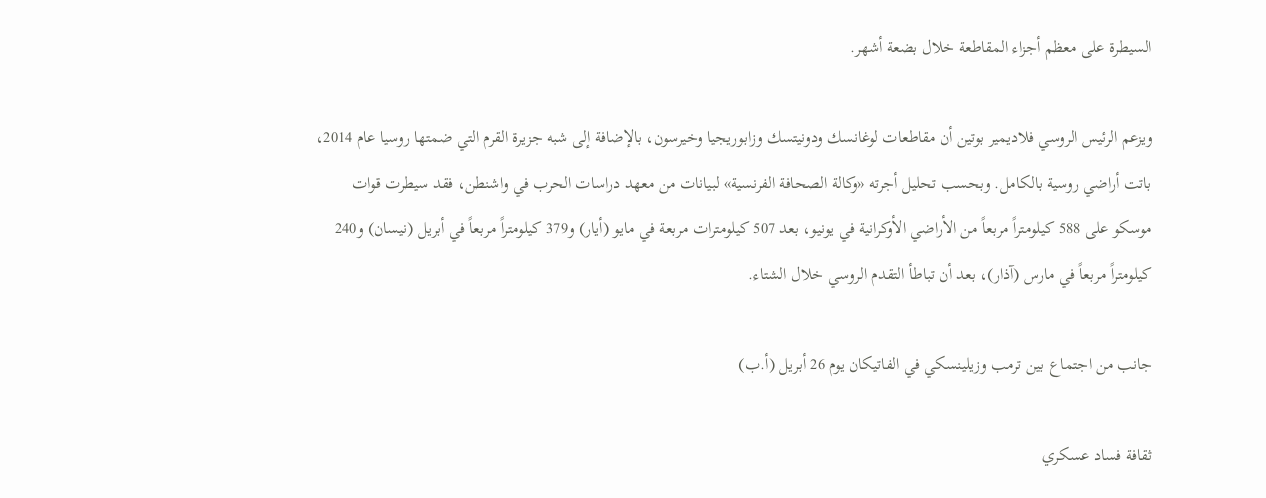السيطرة على معظم أجزاء المقاطعة خلال بضعة أشهر.

ويزعم الرئيس الروسي فلاديمير بوتين أن مقاطعات لوغانسك ودونيتسك وزابوريجيا وخيرسون، بالإضافة إلى شبه جزيرة القرم التي ضمتها روسيا عام 2014، باتت أراضي روسية بالكامل. وبحسب تحليل أجرته «وكالة الصحافة الفرنسية» لبيانات من معهد دراسات الحرب في واشنطن، فقد سيطرت قوات موسكو على 588 كيلومتراً مربعاً من الأراضي الأوكرانية في يونيو، بعد 507 كيلومترات مربعة في مايو (أيار) و379 كيلومتراً مربعاً في أبريل (نيسان) و240 كيلومتراً مربعاً في مارس (آذار)، بعد أن تباطأ التقدم الروسي خلال الشتاء.

جانب من اجتماع بين ترمب وزيلينسكي في الفاتيكان يوم 26 أبريل (أ.ب)

ثقافة فساد عسكري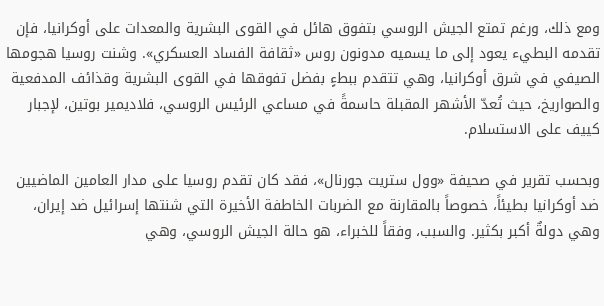ومع ذلك، ورغم تمتع الجيش الروسي بتفوق هائل في القوى البشرية والمعدات على أوكرانيا، فإن تقدمه البطيء يعود إلى ما يسميه مدونون روس «ثقافة الفساد العسكري». وشنت روسيا هجومها الصيفي في شرق أوكرانيا، وهي تتقدم ببطءٍ بفضل تفوقها في القوى البشرية وقذائف المدفعية والصواريخ، حيث تُعدّ الأشهر المقبلة حاسمةً في مساعي الرئيس الروسي، فلاديمير بوتين، لإجبار كييف على الاستسلام.

وبحسب تقرير في صحيفة «وول ستريت جورنال»، فقد كان تقدم روسيا على مدار العامين الماضيين ضد أوكرانيا بطيئاً، خصوصاً بالمقارنة مع الضربات الخاطفة الأخيرة التي شنتها إسرائيل ضد إيران، وهي دولةٌ أكبر بكثير. والسبب، وفقاً للخبراء، هو حالة الجيش الروسي، وهي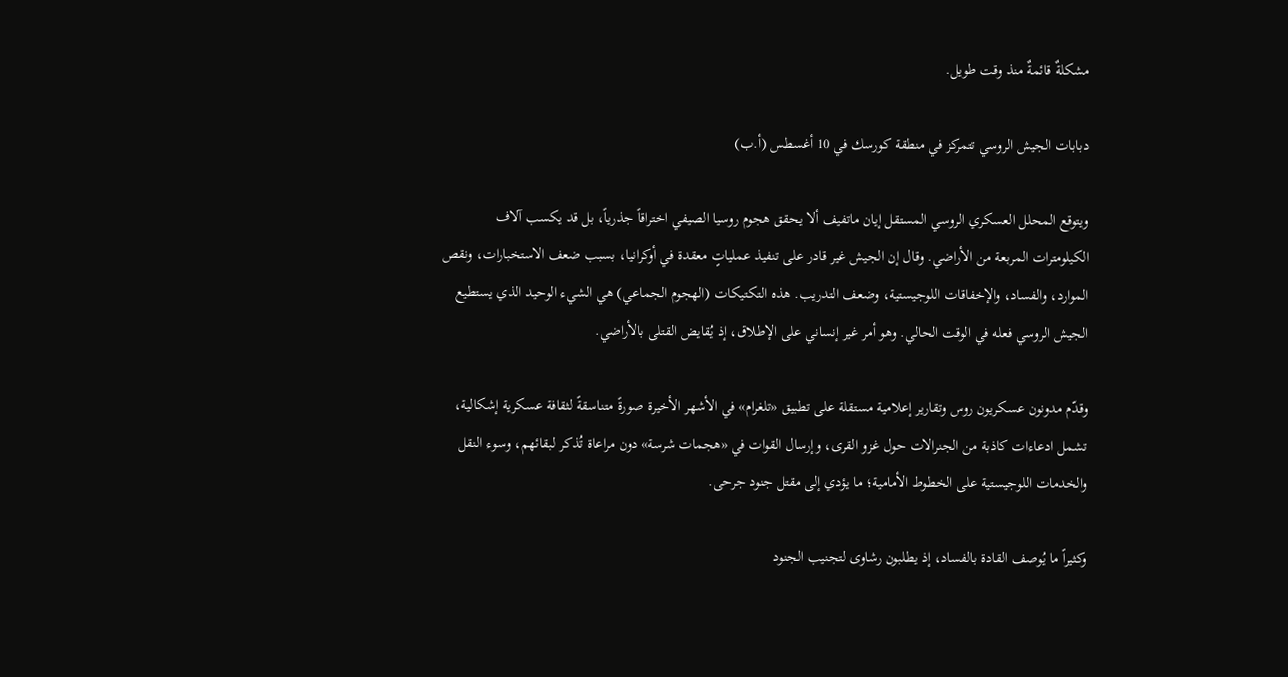مشكلةٌ قائمةٌ منذ وقت طويل.

دبابات الجيش الروسي تتمركز في منطقة كورسك في 10 أغسطس (أ.ب)

ويتوقع المحلل العسكري الروسي المستقل إيان ماتفيف ألا يحقق هجوم روسيا الصيفي اختراقاً جذرياً، بل قد يكسب آلاف الكيلومترات المربعة من الأراضي. وقال إن الجيش غير قادر على تنفيذ عملياتٍ معقدة في أوكرانيا، بسبب ضعف الاستخبارات، ونقص الموارد، والفساد، والإخفاقات اللوجيستية، وضعف التدريب. هذه التكتيكات (الهجوم الجماعي) هي الشيء الوحيد الذي يستطيع الجيش الروسي فعله في الوقت الحالي. وهو أمر غير إنساني على الإطلاق، إذ يُقايض القتلى بالأراضي.

وقدّم مدونون عسكريون روس وتقارير إعلامية مستقلة على تطبيق «تلغرام» في الأشهر الأخيرة صورةً متناسقةً لثقافة عسكرية إشكالية، تشمل ادعاءات كاذبة من الجنرالات حول غزو القرى، وإرسال القوات في «هجمات شرسة» دون مراعاة تُذكر لبقائهم، وسوء النقل والخدمات اللوجيستية على الخطوط الأمامية؛ ما يؤدي إلى مقتل جنود جرحى.

وكثيراً ما يُوصف القادة بالفساد، إذ يطلبون رشاوى لتجنيب الجنود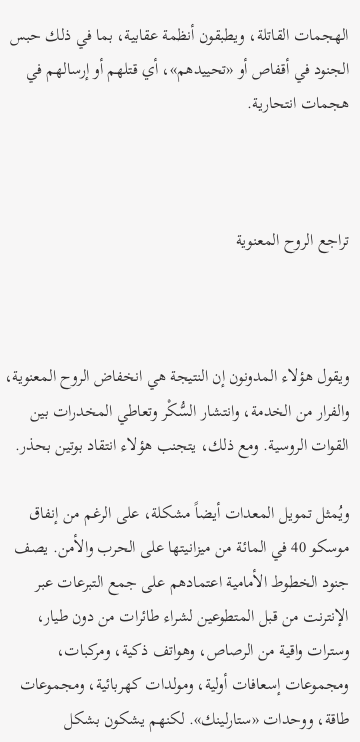الهجمات القاتلة، ويطبقون أنظمة عقابية، بما في ذلك حبس الجنود في أقفاص أو «تحييدهم»، أي قتلهم أو إرسالهم في هجمات انتحارية.



تراجع الروح المعنوية



ويقول هؤلاء المدونون إن النتيجة هي انخفاض الروح المعنوية، والفرار من الخدمة، وانتشار السُّكْر وتعاطي المخدرات بين القوات الروسية. ومع ذلك، يتجنب هؤلاء انتقاد بوتين بحذر.

ويُمثل تمويل المعدات أيضاً مشكلة، على الرغم من إنفاق موسكو 40 في المائة من ميزانيتها على الحرب والأمن. يصف جنود الخطوط الأمامية اعتمادهم على جمع التبرعات عبر الإنترنت من قبل المتطوعين لشراء طائرات من دون طيار، وسترات واقية من الرصاص، وهواتف ذكية، ومركبات، ومجموعات إسعافات أولية، ومولدات كهربائية، ومجموعات طاقة، ووحدات «ستارلينك». لكنهم يشكون بشكل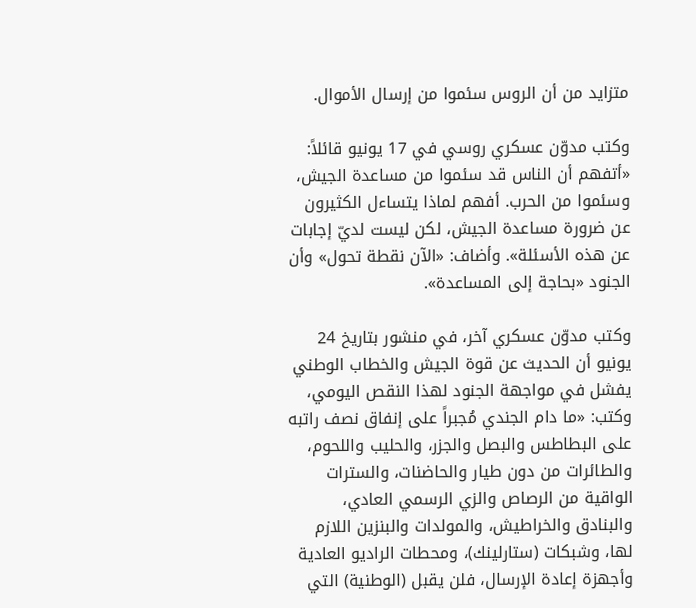متزايد من أن الروس سئموا من إرسال الأموال.

وكتب مدوّن عسكري روسي في 17 يونيو قائلاً: «أتفهم أن الناس قد سئموا من مساعدة الجيش، وسئموا من الحرب. أفهم لماذا يتساءل الكثيرون عن ضرورة مساعدة الجيش، لكن ليست لديّ إجابات عن هذه الأسئلة». وأضاف: «الآن نقطة تحول» وأن الجنود «بحاجة إلى المساعدة».

وكتب مدوّن عسكري آخر، في منشور بتاريخ 24 يونيو أن الحديث عن قوة الجيش والخطاب الوطني يفشل في مواجهة الجنود لهذا النقص اليومي، وكتب: «ما دام الجندي مُجبراً على إنفاق نصف راتبه على البطاطس والبصل والجزر، والحليب واللحوم، والطائرات من دون طيار والحاضنات، والسترات الواقية من الرصاص والزي الرسمي العادي، والبنادق والخراطيش، والمولدات والبنزين اللازم لها، وشبكات (ستارلينك)، ومحطات الراديو العادية وأجهزة إعادة الإرسال، فلن يقبل (الوطنية) التي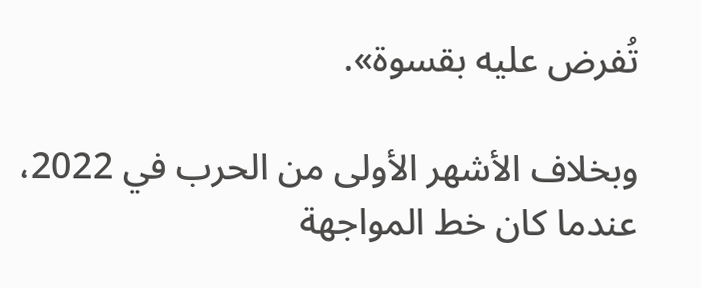تُفرض عليه بقسوة».

وبخلاف الأشهر الأولى من الحرب في 2022، عندما كان خط المواجهة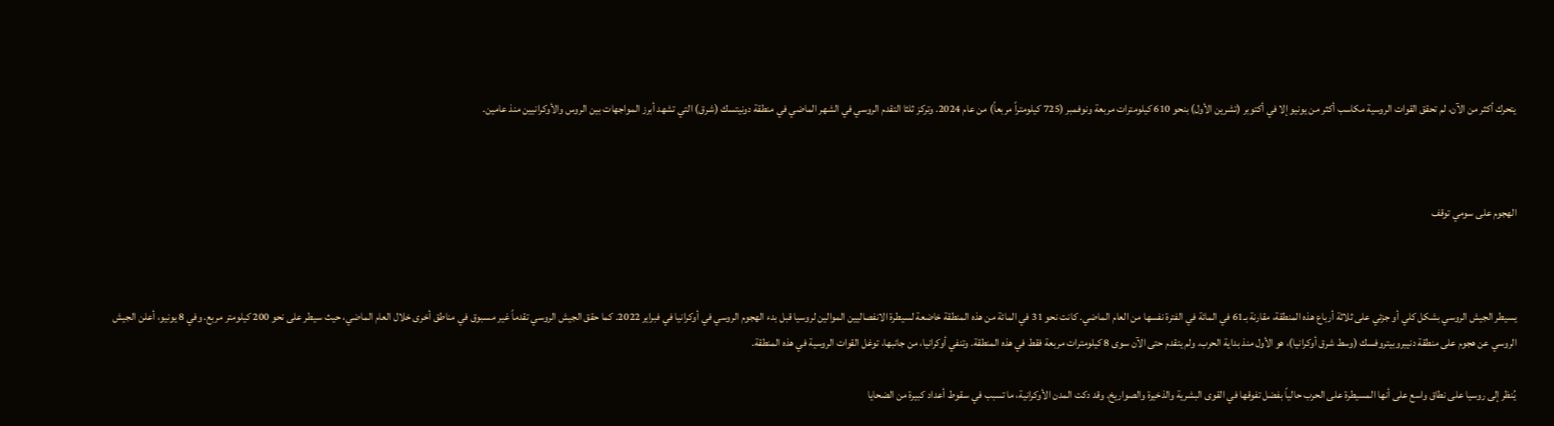يتحرك أكثر من الآن، لم تحقق القوات الروسية مكاسب أكثر من يونيو إلا في أكتوبر (تشرين الأول) بنحو 610 كيلومترات مربعة ونوفمبر (725 كيلومتراً مربعاً) من عام 2024. وتركز ثلثا التقدم الروسي في الشهر الماضي في منطقة دونيتسك (شرق) التي تشهد أبرز المواجهات بين الروس والأوكرانيين منذ عامين.



الهجوم على سومي توقف



يسيطر الجيش الروسي بشكل كلي أو جزئي على ثلاثة أرباع هذه المنطقة، مقارنة بـ61 في المائة في الفترة نفسها من العام الماضي. كانت نحو 31 في المائة من هذه المنطقة خاضعة لسيطرة الانفصاليين الموالين لروسيا قبل بدء الهجوم الروسي في أوكرانيا في فبراير 2022. كما حقق الجيش الروسي تقدماً غير مسبوق في مناطق أخرى خلال العام الماضي، حيث سيطر على نحو 200 كيلومتر مربع. وفي 8 يونيو، أعلن الجيش الروسي عن هجوم على منطقة دنيبروبيتروفسك (وسط شرق أوكرانيا)، هو الأول منذ بداية الحرب. ولم يتقدم حتى الآن سوى 8 كيلومترات مربعة فقط في هذه المنطقة. وتنفي أوكرانيا، من جانبها، توغل القوات الروسية في هذه المنطقة.

يُنظر إلى روسيا على نطاق واسع على أنها المسيطرة على الحرب حالياً بفضل تفوقها في القوى البشرية والذخيرة والصواريخ. وقد دكت المدن الأوكرانية، ما تسبب في سقوط أعداد كبيرة من الضحايا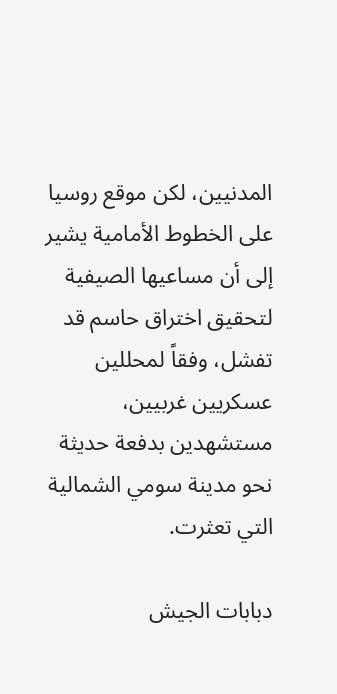المدنيين، لكن موقع روسيا على الخطوط الأمامية يشير إلى أن مساعيها الصيفية لتحقيق اختراق حاسم قد تفشل، وفقاً لمحللين عسكريين غربيين، مستشهدين بدفعة حديثة نحو مدينة سومي الشمالية التي تعثرت.

دبابات الجيش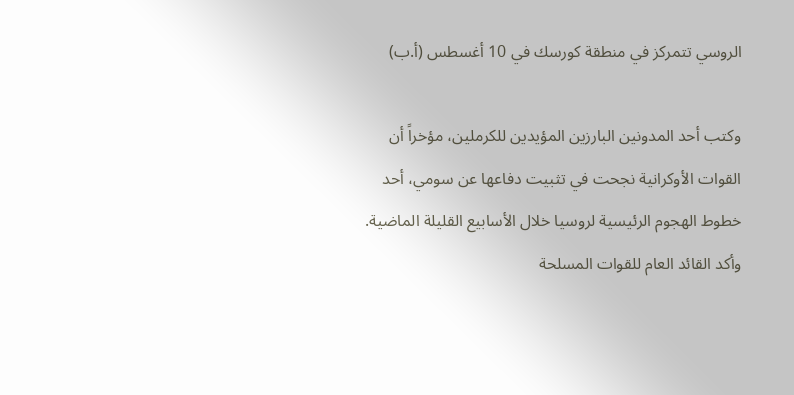الروسي تتمركز في منطقة كورسك في 10 أغسطس (أ.ب)

وكتب أحد المدونين البارزين المؤيدين للكرملين، مؤخراً أن القوات الأوكرانية نجحت في تثبيت دفاعها عن سومي، أحد خطوط الهجوم الرئيسية لروسيا خلال الأسابيع القليلة الماضية. وأكد القائد العام للقوات المسلحة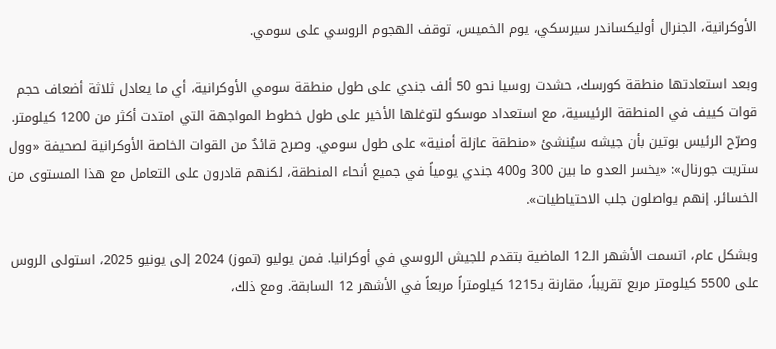الأوكرانية، الجنرال أوليكساندر سيرسكي، يوم الخميس، توقف الهجوم الروسي على سومي.

وبعد استعادتها منطقة كورسك، حشدت روسيا نحو 50 ألف جندي على طول منطقة سومي الأوكرانية، أي ما يعادل ثلاثة أضعاف حجم قوات كييف في المنطقة الرئيسية، مع استعداد موسكو لتوغلها الأخير على طول خطوط المواجهة التي امتدت أكثر من 1200 كيلومتر. وصرّح الرئيس بوتين بأن جيشه سيُنشئ «منطقة عازلة أمنية» على طول سومي. وصرح قائدٌ من القوات الخاصة الأوكرانية لصحيفة «وول ستريت جورنال»: «يخسر العدو ما بين 300 و400 جندي يومياً في جميع أنحاء المنطقة، لكنهم قادرون على التعامل مع هذا المستوى من الخسائر. إنهم يواصلون جلب الاحتياطيات».

وبشكل عام، اتسمت الأشهر الـ12 الماضية بتقدم للجيش الروسي في أوكرانيا. فمن يوليو (تموز) 2024 إلى يونيو 2025، استولى الروس على 5500 كيلومتر مربع تقريباً، مقارنة بـ1215 كيلومتراً مربعاً في الأشهر 12 السابقة. ومع ذلك،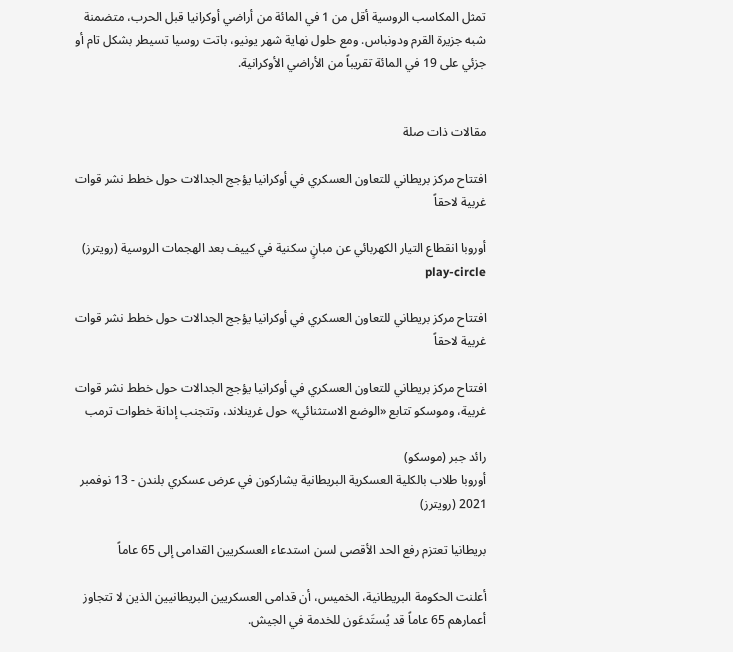تمثل المكاسب الروسية أقل من 1 في المائة من أراضي أوكرانيا قبل الحرب، متضمنة شبه جزيرة القرم ودونباس. ومع حلول نهاية شهر يونيو، باتت روسيا تسيطر بشكل تام أو جزئي على 19 في المائة تقريباً من الأراضي الأوكرانية.


مقالات ذات صلة

افتتاح مركز بريطاني للتعاون العسكري في أوكرانيا يؤجج الجدالات حول خطط نشر قوات غربية لاحقاً

أوروبا انقطاع التيار الكهربائي عن مبانٍ سكنية في كييف بعد الهجمات الروسية (رويترز) play-circle

افتتاح مركز بريطاني للتعاون العسكري في أوكرانيا يؤجج الجدالات حول خطط نشر قوات غربية لاحقاً

افتتاح مركز بريطاني للتعاون العسكري في أوكرانيا يؤجج الجدالات حول خطط نشر قوات غربية، وموسكو تتابع «الوضع الاستثنائي» حول غرينلاند، وتتجنب إدانة خطوات ترمب

رائد جبر (موسكو)
أوروبا طلاب بالكلية العسكرية البريطانية يشاركون في عرض عسكري بلندن - 13 نوفمبر 2021 (رويترز)

بريطانيا تعتزم رفع الحد الأقصى لسن استدعاء العسكريين القدامى إلى 65 عاماً

أعلنت الحكومة البريطانية، الخميس، أن قدامى العسكريين البريطانيين الذين لا تتجاوز أعمارهم 65 عاماً قد يُستَدعَون للخدمة في الجيش.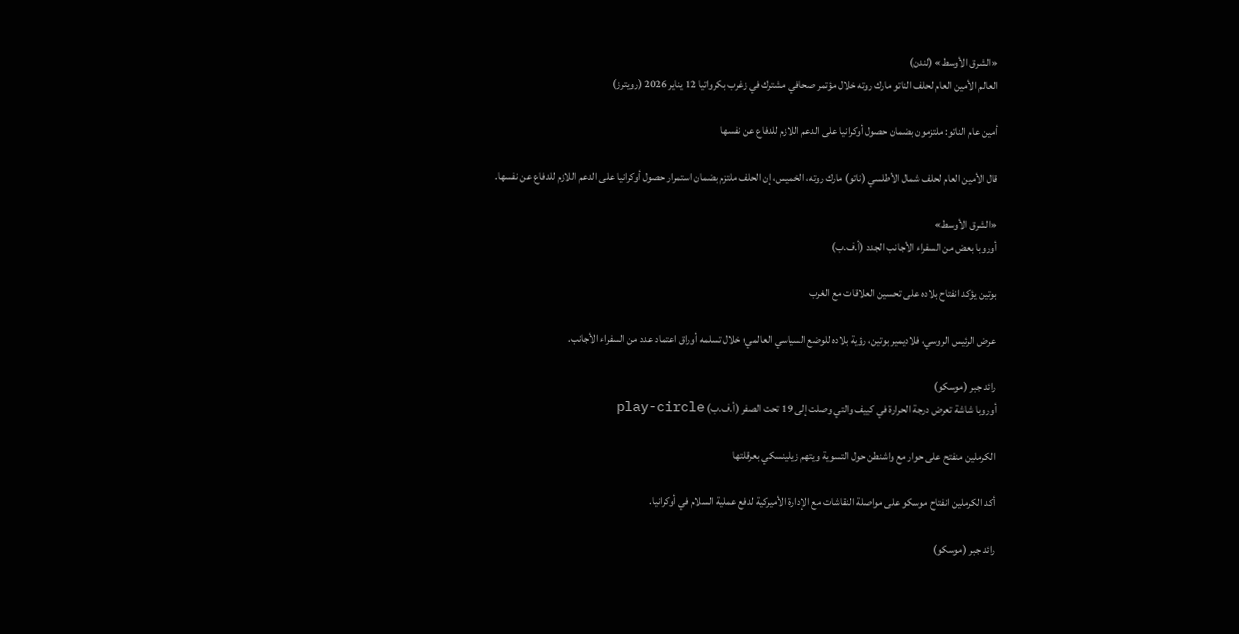«الشرق الأوسط» (لندن)
العالم الأمين العام لحلف الناتو مارك روته خلال مؤتمر صحافي مشترك في زغرب بكرواتيا 12 يناير 2026 (رويترز)

أمين عام الناتو: ملتزمون بضمان حصول أوكرانيا على الدعم اللازم للدفاع عن نفسها

قال الأمين العام لحلف شمال الأطلسي (ناتو) مارك روته، الخميس، إن الحلف ملتزم بضمان استمرار حصول أوكرانيا على الدعم اللازم للدفاع عن نفسها.

«الشرق الأوسط»
أوروبا بعض من السفراء الأجانب الجدد (أ.ف.ب)

بوتين يؤكد انفتاح بلاده على تحسين العلاقات مع الغرب

عرض الرئيس الروسي، فلاديمير بوتين، رؤية بلاده للوضع السياسي العالمي؛ خلال تسلمه أوراق اعتماد عدد من السفراء الأجانب.

رائد جبر (موسكو)
أوروبا شاشة تعرض درجة الحرارة في كييف والتي وصلت إلى 19 تحت الصفر (أ.ف.ب) play-circle

الكرملين منفتح على حوار مع واشنطن حول التسوية ويتهم زيلينسكي بعرقلتها

أكد الكرملين انفتاح موسكو على مواصلة النقاشات مع الإدارة الأميركية لدفع عملية السلام في أوكرانيا.

رائد جبر (موسكو)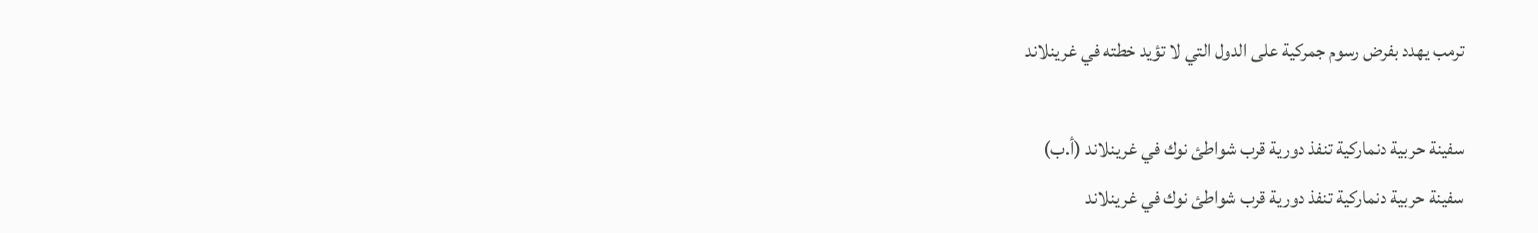ترمب يهدد بفرض رسوم جمركية على الدول التي لا تؤيد خطته في غرينلاند

سفينة حربية دنماركية تنفذ دورية قرب شواطئ نوك في غرينلاند (أ.ب)
سفينة حربية دنماركية تنفذ دورية قرب شواطئ نوك في غرينلاند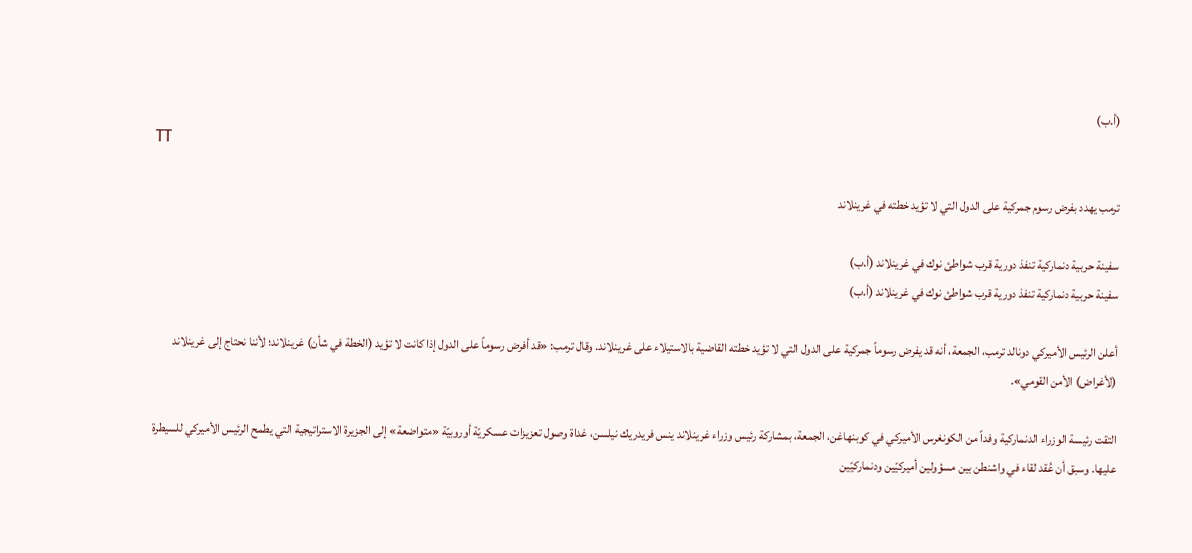(أ.ب)
TT

ترمب يهدد بفرض رسوم جمركية على الدول التي لا تؤيد خطته في غرينلاند

سفينة حربية دنماركية تنفذ دورية قرب شواطئ نوك في غرينلاند (أ.ب)
سفينة حربية دنماركية تنفذ دورية قرب شواطئ نوك في غرينلاند (أ.ب)

أعلن الرئيس الأميركي دونالد ترمب، الجمعة، أنه قد يفرض رسوماً جمركية على الدول التي لا تؤيد خطته القاضية بالاستيلاء على غرينلاند. وقال ترمب: «قد أفرض رسوماً على الدول إذا كانت لا تؤيد (الخطة في شأن) غرينلاند؛ لأننا نحتاج إلى غرينلاند (لأغراض) الأمن القومي».

التقت رئيسة الوزراء الدنماركية وفداً من الكونغرس الأميركي في كوبنهاغن، الجمعة، بمشاركة رئيس وزراء غرينلاند ينس فريدريك نيلسن، غداة وصول تعزيزات عسكريّة أوروبيّة «متواضعة» إلى الجزيرة الاستراتيجية التي يطمح الرئيس الأميركي للسيطرة عليها. وسبق أن عُقد لقاء في واشنطن بين مسؤولين أميركيّين ودنماركيّين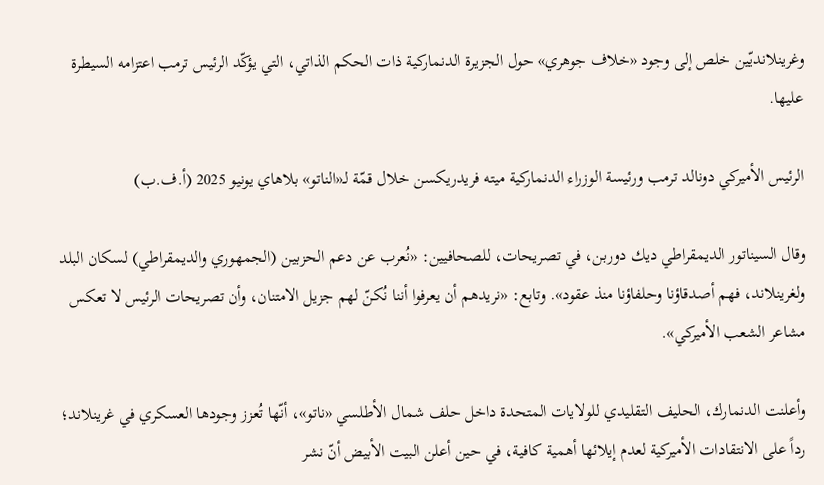وغرينلانديّين خلص إلى وجود «خلاف جوهري» حول الجزيرة الدنماركية ذات الحكم الذاتي، التي يؤكّد الرئيس ترمب اعتزامه السيطرة عليها.

الرئيس الأميركي دونالد ترمب ورئيسة الوزراء الدنماركية ميته فريدريكسن خلال قمّة لـ«الناتو» بلاهاي يونيو 2025 (أ.ف.ب)

وقال السيناتور الديمقراطي ديك دوربن، في تصريحات، للصحافيين: «نُعرب عن دعم الحزبين (الجمهوري والديمقراطي) لسكان البلد ولغرينلاند، فهم أصدقاؤنا وحلفاؤنا منذ عقود». وتابع: «نريدهم أن يعرفوا أننا نُكنّ لهم جزيل الامتنان، وأن تصريحات الرئيس لا تعكس مشاعر الشعب الأميركي».

وأعلنت الدنمارك، الحليف التقليدي للولايات المتحدة داخل حلف شمال الأطلسي «ناتو»، أنّها تُعزز وجودها العسكري في غرينلاند؛ رداً على الانتقادات الأميركية لعدم إيلائها أهمية كافية، في حين أعلن البيت الأبيض أنّ نشر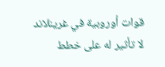قوات أوروبية في غرينلاند لا تأثير له على خطط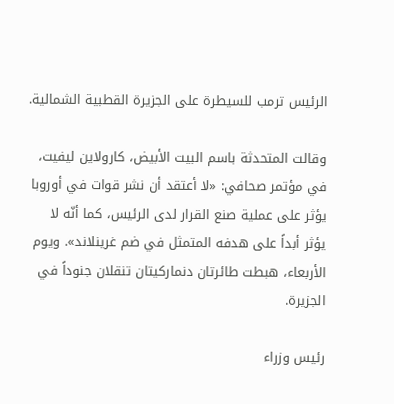الرئيس ترمب للسيطرة على الجزيرة القطبية الشمالية.

وقالت المتحدثة باسم البيت الأبيض، كارولاين ليفيت، في مؤتمر صحافي: «لا أعتقد أن نشر قوات في أوروبا يؤثر على عملية صنع القرار لدى الرئيس، كما أنّه لا يؤثر أبداً على هدفه المتمثل في ضم غرينلاند». ويوم الأربعاء، هبطت طائرتان دنماركيتان تنقلان جنوداً في الجزيرة.

رئيس وزراء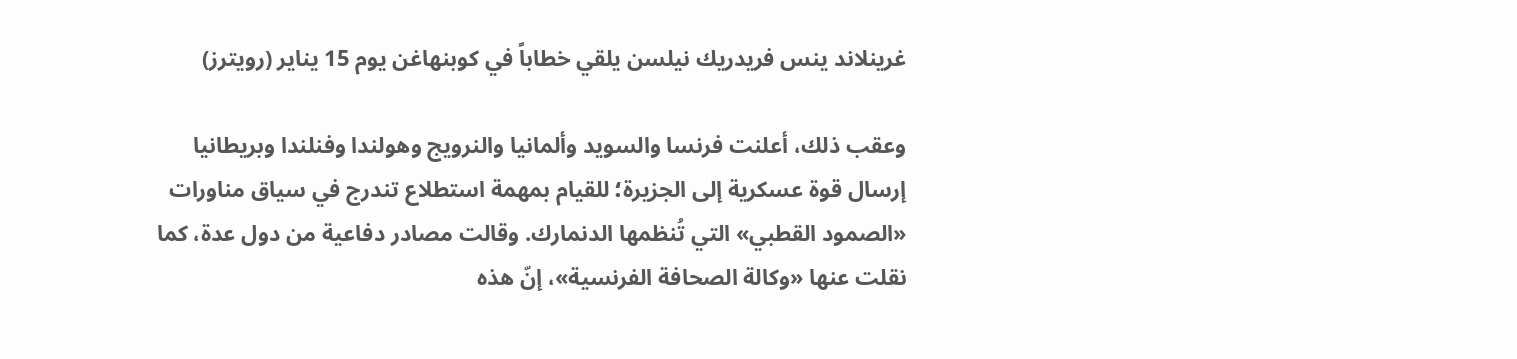غرينلاند ينس فريدريك نيلسن يلقي خطاباً في كوبنهاغن يوم 15 يناير (رويترز)

وعقب ذلك، أعلنت فرنسا والسويد وألمانيا والنرويج وهولندا وفنلندا وبريطانيا إرسال قوة عسكرية إلى الجزيرة؛ للقيام بمهمة استطلاع تندرج في سياق مناورات «الصمود القطبي» التي تُنظمها الدنمارك. وقالت مصادر دفاعية من دول عدة، كما نقلت عنها «وكالة الصحافة الفرنسية»، إنّ هذه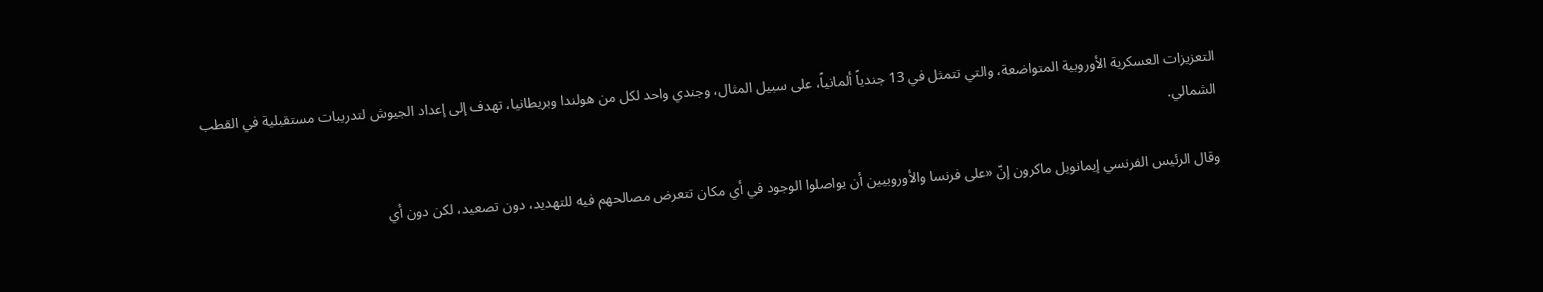التعزيزات العسكرية الأوروبية المتواضعة، والتي تتمثل في 13 جندياً ألمانياً، على سبيل المثال، وجندي واحد لكل من هولندا وبريطانيا، تهدف إلى إعداد الجيوش لتدريبات مستقبلية في القطب الشمالي.

وقال الرئيس الفرنسي إيمانويل ماكرون إنّ «على فرنسا والأوروبيين أن يواصلوا الوجود في أي مكان تتعرض مصالحهم فيه للتهديد، دون تصعيد، لكن دون أي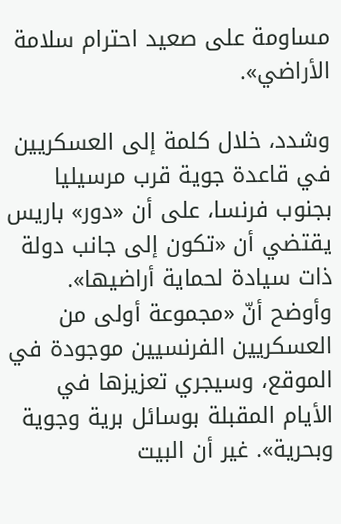مساومة على صعيد احترام سلامة الأراضي».

وشدد، خلال كلمة إلى العسكريين في قاعدة جوية قرب مرسيليا بجنوب فرنسا، على أن «دور» باريس يقتضي أن «تكون إلى جانب دولة ذات سيادة لحماية أراضيها». وأوضح أنّ «مجموعة أولى من العسكريين الفرنسيين موجودة في الموقع، وسيجري تعزيزها في الأيام المقبلة بوسائل برية وجوية وبحرية». غير أن البيت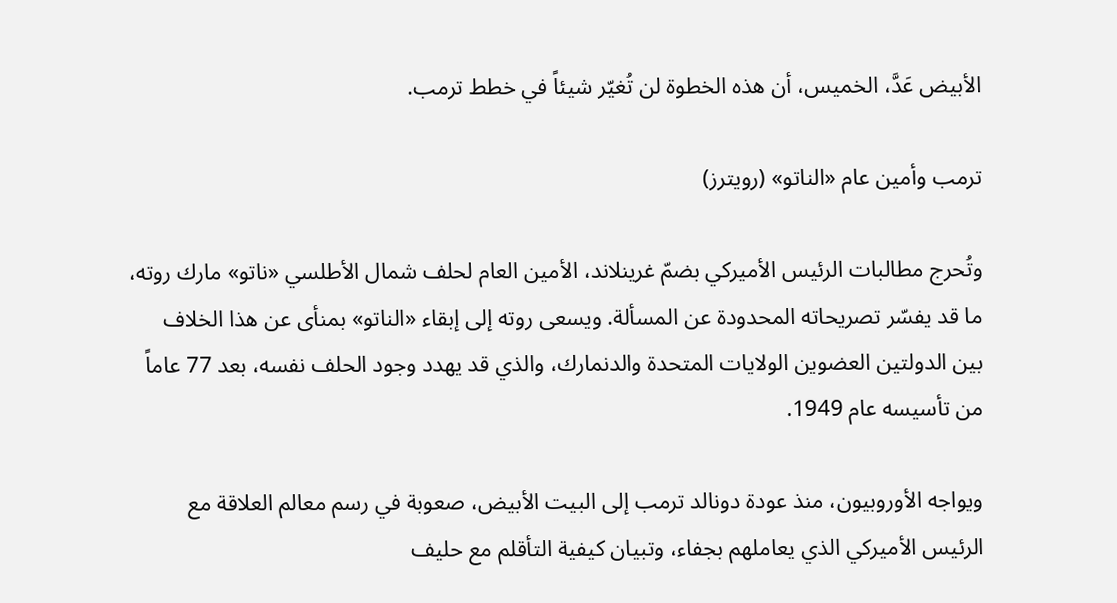الأبيض عَدَّ، الخميس، أن هذه الخطوة لن تُغيّر شيئاً في خطط ترمب.

ترمب وأمين عام «الناتو» (رويترز)

وتُحرج مطالبات الرئيس الأميركي بضمّ غرينلاند، الأمين العام لحلف شمال الأطلسي «ناتو» مارك روته، ما قد يفسّر تصريحاته المحدودة عن المسألة. ويسعى روته إلى إبقاء «الناتو» بمنأى عن هذا الخلاف بين الدولتين العضوين الولايات المتحدة والدنمارك، والذي قد يهدد وجود الحلف نفسه، بعد 77 عاماً من تأسيسه عام 1949.

ويواجه الأوروبيون، منذ عودة دونالد ترمب إلى البيت الأبيض، صعوبة في رسم معالم العلاقة مع الرئيس الأميركي الذي يعاملهم بجفاء، وتبيان كيفية التأقلم مع حليف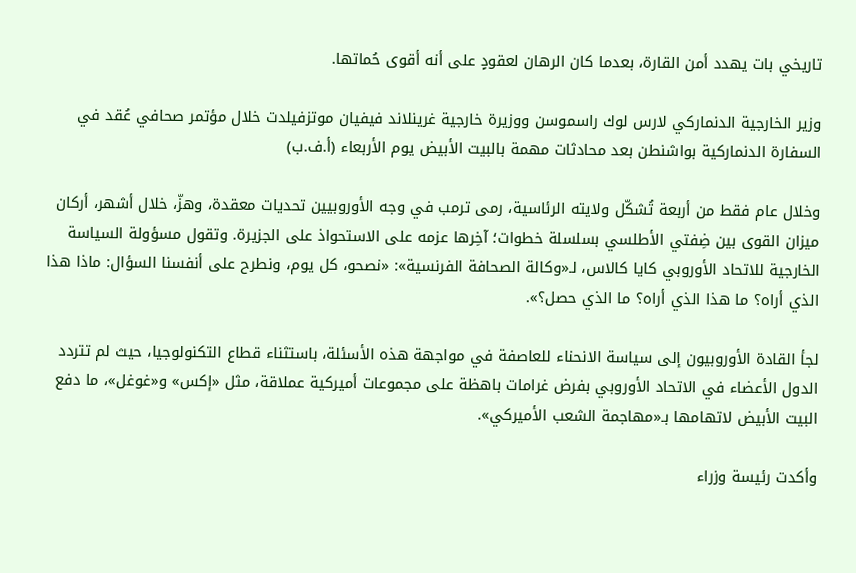تاريخي بات يهدد أمن القارة، بعدما كان الرهان لعقودٍ على أنه أقوى حُماتها.

وزير الخارجية الدنماركي لارس لوك راسموسن ووزيرة خارجية غرينلاند فيفيان موتزفيلدت خلال مؤتمر صحافي عُقد في السفارة الدنماركية بواشنطن بعد محادثات مهمة بالبيت الأبيض يوم الأربعاء (أ.ف.ب)

وخلال عام فقط من أربعة تُشكّل ولايته الرئاسية، رمى ترمب في وجه الأوروبيين تحديات معقدة، وهزّ، خلال أشهر، أركان ميزان القوى بين ضِفتي الأطلسي بسلسلة خطوات؛ آخِرها عزمه على الاستحواذ على الجزيرة. وتقول مسؤولة السياسة الخارجية للاتحاد الأوروبي كايا كالاس، لـ«وكالة الصحافة الفرنسية»: «نصحو، كل يوم، ونطرح على أنفسنا السؤال: ماذا هذا الذي أراه؟ ما هذا الذي أراه؟ ما الذي حصل؟».

لجأ القادة الأوروبيون إلى سياسة الانحناء للعاصفة في مواجهة هذه الأسئلة، باستثناء قطاع التكنولوجيا، حيث لم تتردد الدول الأعضاء في الاتحاد الأوروبي بفرض غرامات باهظة على مجموعات أميركية عملاقة، مثل «إكس» و«غوغل»، ما دفع البيت الأبيض لاتهامها بـ«مهاجمة الشعب الأميركي».

وأكدت رئيسة وزراء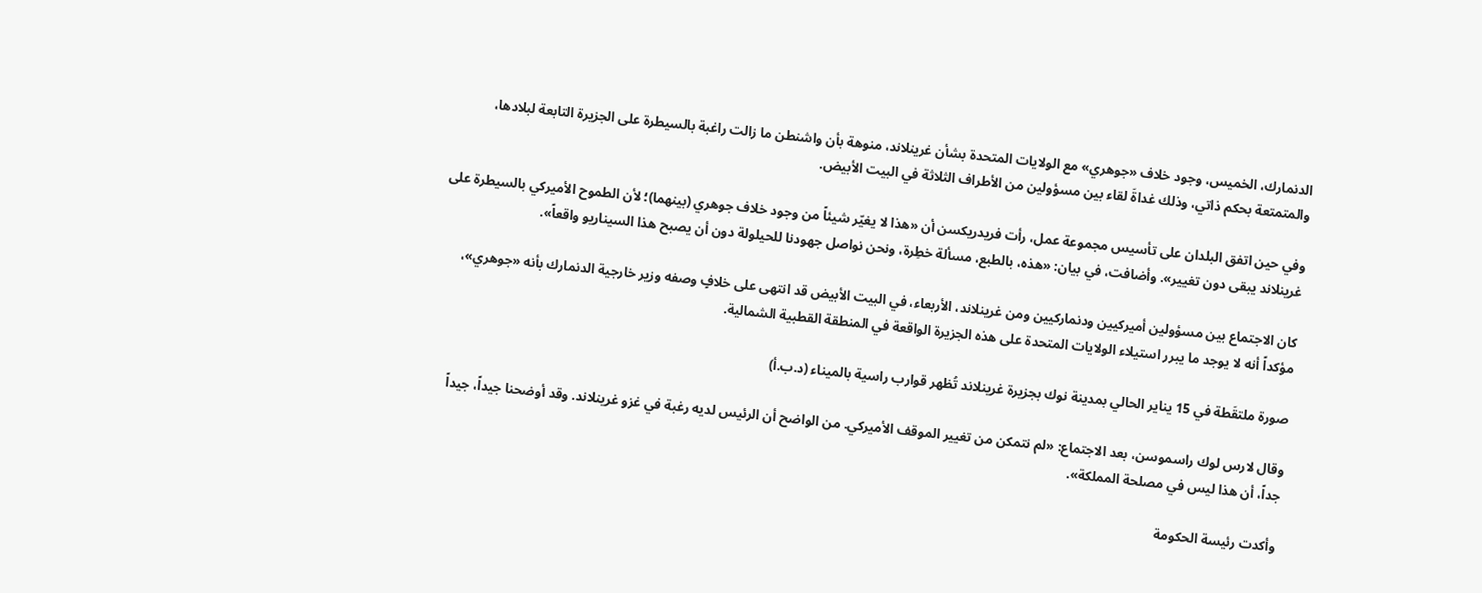الدنمارك، الخميس، وجود خلاف «جوهري» مع الولايات المتحدة بشأن غرينلاند، منوهة بأن واشنطن ما زالت راغبة بالسيطرة على الجزيرة التابعة لبلادها، والمتمتعة بحكم ذاتي، وذلك غداةَ لقاء بين مسؤولين من الأطراف الثلاثة في البيت الأبيض.

وفي حين اتفق البلدان على تأسيس مجموعة عمل، رأت فريدريكسن أن «هذا لا يغيّر شيئاً من وجود خلاف جوهري (بينهما)؛ لأن الطموح الأميركي بالسيطرة على غرينلاند يبقى دون تغيير». وأضافت، في بيان: «هذه، بالطبع، مسألة خطِرة، ونحن نواصل جهودنا للحيلولة دون أن يصبح هذا السيناريو واقعاً».

كان الاجتماع بين مسؤولين أميركيين ودنماركيين ومن غرينلاند، الأربعاء، في البيت الأبيض قد انتهى على خلافٍ وصفه وزير خارجية الدنمارك بأنه «جوهري»، مؤكداً أنه لا يوجد ما يبرر استيلاء الولايات المتحدة على هذه الجزيرة الواقعة في المنطقة القطبية الشمالية.

صورة ملتقَطة في 15 يناير الحالي بمدينة نوك بجزيرة غرينلاند تُظهر قوارب راسية بالميناء (د.ب.أ)

وقال لارس لوك راسموسن، بعد الاجتماع: «لم نتمكن من تغيير الموقف الأميركي. من الواضح أن الرئيس لديه رغبة في غزو غرينلاند. وقد أوضحنا جيداً، جيداً جداً، أن هذا ليس في مصلحة المملكة».

وأكدت رئيسة الحكومة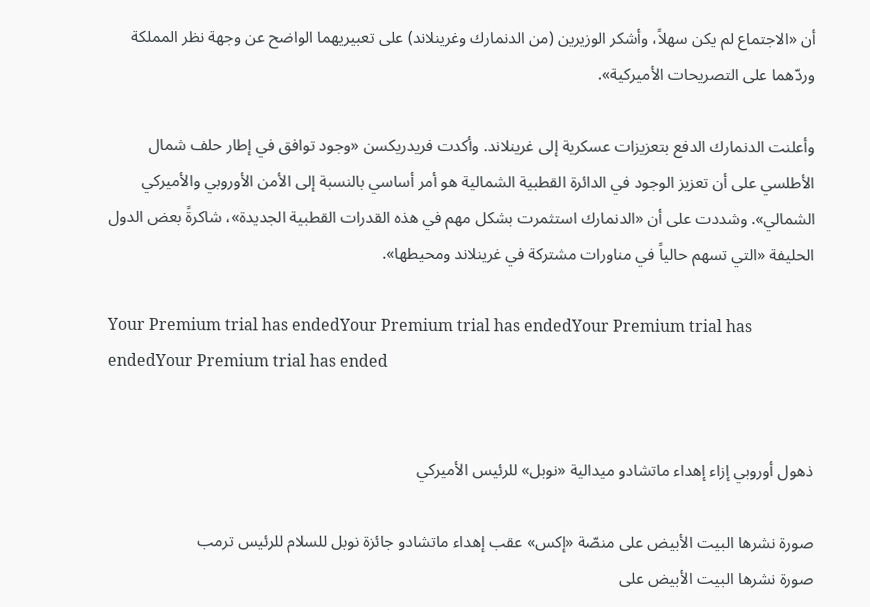أن «الاجتماع لم يكن سهلاً، وأشكر الوزيرين (من الدنمارك وغرينلاند) على تعبيريهما الواضح عن وجهة نظر المملكة وردّهما على التصريحات الأميركية».

وأعلنت الدنمارك الدفع بتعزيزات عسكرية إلى غرينلاند. وأكدت فريدريكسن «وجود توافق في إطار حلف شمال الأطلسي على أن تعزيز الوجود في الدائرة القطبية الشمالية هو أمر أساسي بالنسبة إلى الأمن الأوروبي والأميركي الشمالي». وشددت على أن «الدنمارك استثمرت بشكل مهم في هذه القدرات القطبية الجديدة»، شاكرةً بعض الدول الحليفة «التي تسهم حالياً في مناورات مشتركة في غرينلاند ومحيطها».

Your Premium trial has endedYour Premium trial has endedYour Premium trial has endedYour Premium trial has ended


ذهول أوروبي إزاء إهداء ماتشادو ميدالية «نوبل» للرئيس الأميركي

صورة نشرها البيت الأبيض على منصّة «إكس» عقب إهداء ماتشادو جائزة نوبل للسلام للرئيس ترمب
صورة نشرها البيت الأبيض على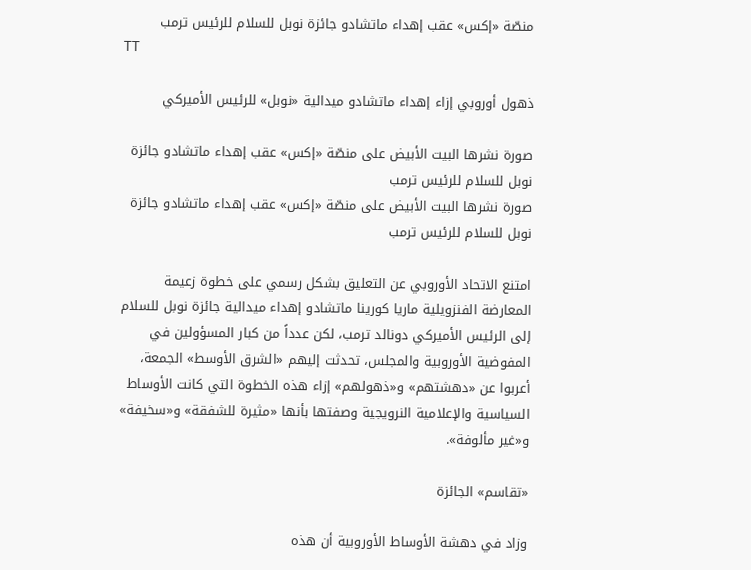منصّة «إكس» عقب إهداء ماتشادو جائزة نوبل للسلام للرئيس ترمب
TT

ذهول أوروبي إزاء إهداء ماتشادو ميدالية «نوبل» للرئيس الأميركي

صورة نشرها البيت الأبيض على منصّة «إكس» عقب إهداء ماتشادو جائزة نوبل للسلام للرئيس ترمب
صورة نشرها البيت الأبيض على منصّة «إكس» عقب إهداء ماتشادو جائزة نوبل للسلام للرئيس ترمب

امتنع الاتحاد الأوروبي عن التعليق بشكل رسمي على خطوة زعيمة المعارضة الفنزويلية ماريا كورينا ماتشادو إهداء ميدالية جائزة نوبل للسلام إلى الرئيس الأميركي دونالد ترمب، لكن عدداً من كبار المسؤولين في المفوضية الأوروبية والمجلس، تحدثت إليهم «الشرق الأوسط» الجمعة، أعربوا عن «دهشتهم» و«ذهولهم» إزاء هذه الخطوة التي كانت الأوساط السياسية والإعلامية النرويجية وصفتها بأنها «مثيرة للشفقة» و«سخيفة» و«غير مألوفة».

«تقاسم» الجائزة

وزاد في دهشة الأوساط الأوروبية أن هذه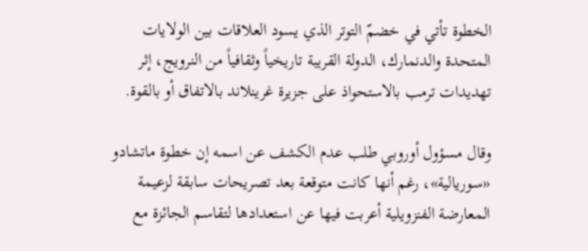الخطوة تأتي في خضمّ التوتر الذي يسود العلاقات بين الولايات المتحدة والدنمارك، الدولة القريبة تاريخياً وثقافياً من النرويج، إثر تهديدات ترمب بالاستحواذ على جزيرة غرينلاند بالاتفاق أو بالقوة.

وقال مسؤول أوروبي طلب عدم الكشف عن اسمه إن خطوة ماتشادو «سوريالية»، رغم أنها كانت متوقعة بعد تصريحات سابقة لزعيمة المعارضة الفنزويلية أعربت فيها عن استعدادها لتقاسم الجائزة مع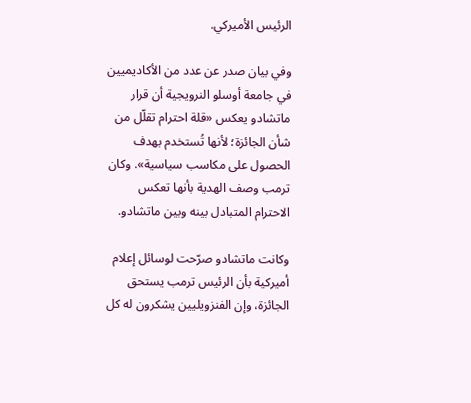الرئيس الأميركي.

وفي بيان صدر عن عدد من الأكاديميين في جامعة أوسلو النرويجية أن قرار ماتشادو يعكس «قلة احترام تقلّل من شأن الجائزة؛ لأنها تُستخدم بهدف الحصول على مكاسب سياسية». وكان ترمب وصف الهدية بأنها تعكس الاحترام المتبادل بينه وبين ماتشادو.

وكانت ماتشادو صرّحت لوسائل إعلام أميركية بأن الرئيس ترمب يستحق الجائزة، وإن الفنزويليين يشكرون له كل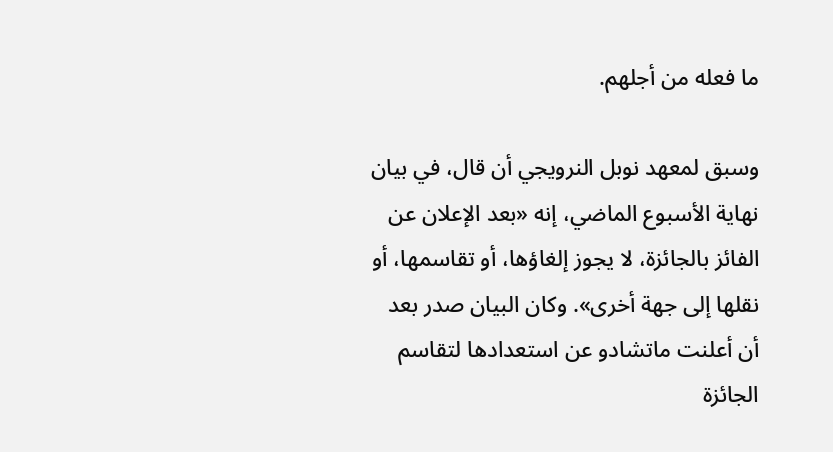ما فعله من أجلهم.

وسبق لمعهد نوبل النرويجي أن قال، في بيان نهاية الأسبوع الماضي، إنه «بعد الإعلان عن الفائز بالجائزة، لا يجوز إلغاؤها، أو تقاسمها، أو نقلها إلى جهة أخرى». وكان البيان صدر بعد أن أعلنت ماتشادو عن استعدادها لتقاسم الجائزة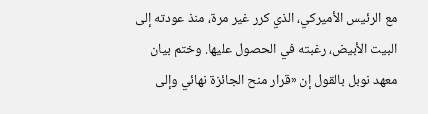مع الرئيس الأميركي، الذي كرر غير مرة، منذ عودته إلى البيت الأبيض، رغبته في الحصول عليها. وختم بيان معهد نوبل بالقول إن «قرار منح الجائزة نهائي وإلى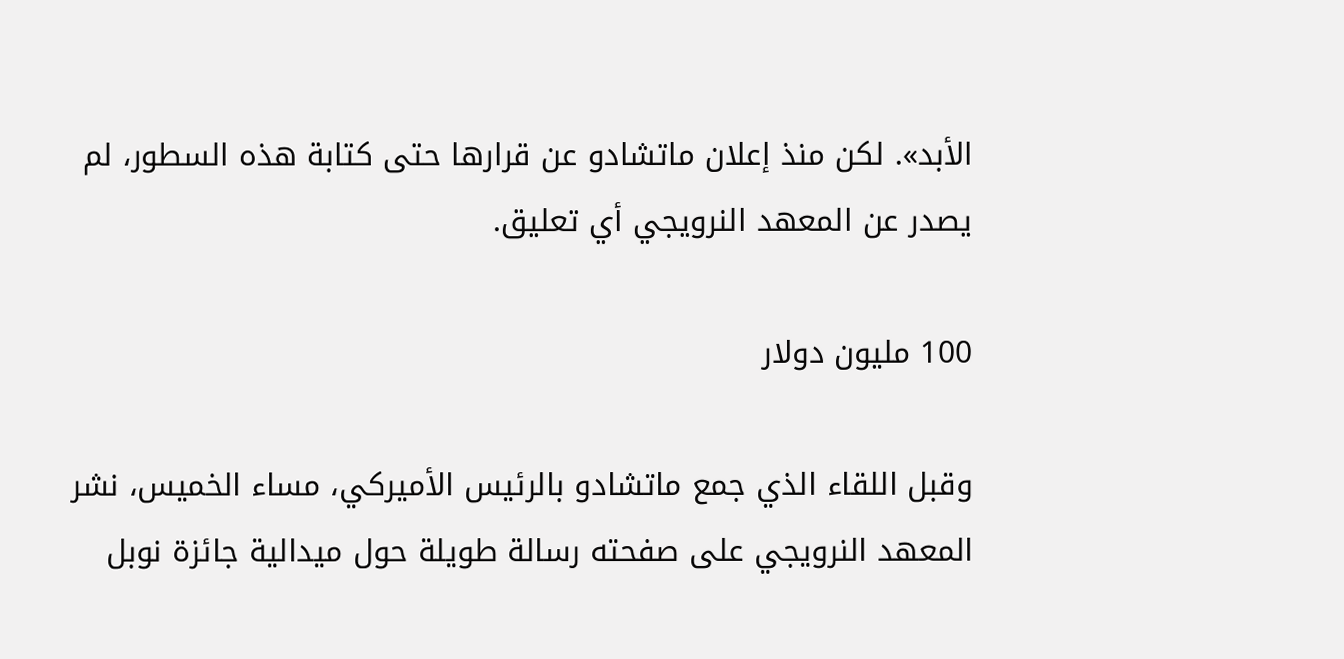الأبد». لكن منذ إعلان ماتشادو عن قرارها حتى كتابة هذه السطور، لم يصدر عن المعهد النرويجي أي تعليق.

100 مليون دولار

وقبل اللقاء الذي جمع ماتشادو بالرئيس الأميركي، مساء الخميس، نشر المعهد النرويجي على صفحته رسالة طويلة حول ميدالية جائزة نوبل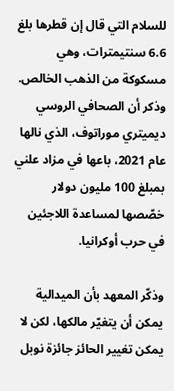للسلام التي قال إن قطرها بلغ 6.6 سنتيمترات، وهي مسكوكة من الذهب الخالص. وذكر أن الصحافي الروسي ديميتري موراتوف، الذي نالها عام 2021، باعها في مزاد علني بمبلغ 100 مليون دولار خصّصها لمساعدة اللاجئين في حرب أوكرانيا.

وذكّر المعهد بأن الميدالية يمكن أن يتغيّر مالكها، لكن لا يمكن تغيير الحائز جائزة نوبل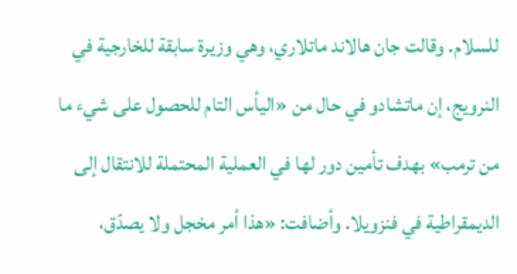للسلام. وقالت جان هالاند ماتلاري، وهي وزيرة سابقة للخارجية في النرويج، إن ماتشادو في حال من «اليأس التام للحصول على شيء ما من ترمب» بهدف تأمين دور لها في العملية المحتملة للانتقال إلى الديمقراطية في فنزويلا. وأضافت: «هذا أمر مخجل ولا يصدّق،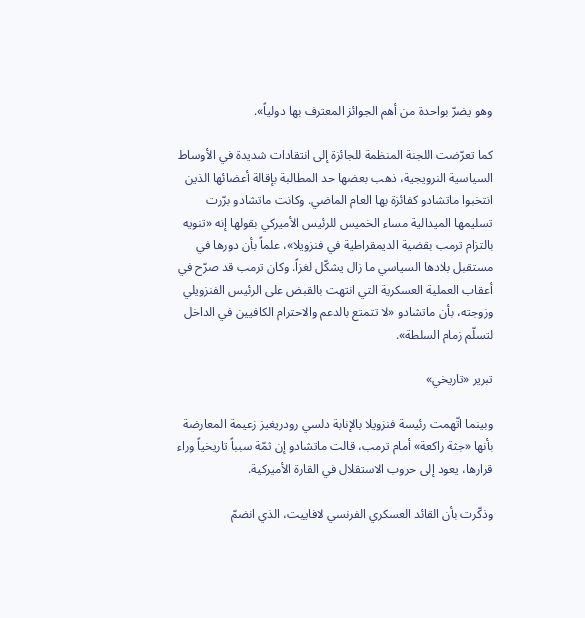وهو يضرّ بواحدة من أهم الجوائز المعترف بها دولياً».

كما تعرّضت اللجنة المنظمة للجائزة إلى انتقادات شديدة في الأوساط السياسية النرويجية، ذهب بعضها حد المطالبة بإقالة أعضائها الذين انتخبوا ماتشادو كفائزة بها العام الماضي. وكانت ماتشادو برّرت تسليمها الميدالية مساء الخميس للرئيس الأميركي بقولها إنه «تنويه بالتزام ترمب بقضية الديمقراطية في فنزويلا»، علماً بأن دورها في مستقبل بلادها السياسي ما زال يشكّل لغزاً. وكان ترمب قد صرّح في أعقاب العملية العسكرية التي انتهت بالقبض على الرئيس الفنزويلي وزوجته، بأن ماتشادو «لا تتمتع بالدعم والاحترام الكافيين في الداخل لتسلّم زمام السلطة».

تبرير «تاريخي»

وبينما اتّهمت رئيسة فنزويلا بالإنابة دلسي رودريغيز زعيمة المعارضة بأنها «جثة راكعة» أمام ترمب، قالت ماتشادو إن ثمّة سبباً تاريخياً وراء قرارها، يعود إلى حروب الاستقلال في القارة الأميركية.

وذكّرت بأن القائد العسكري الفرنسي لافاييت، الذي انضمّ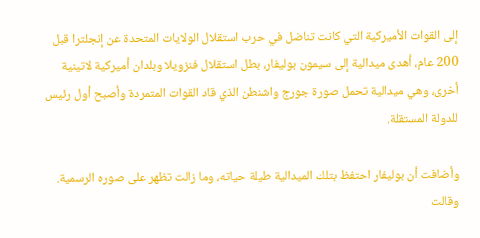إلى القوات الأميركية التي كانت تناضل في حرب استقلال الولايات المتحدة عن إنجلترا قبل 200 عام، أهدى ميدالية إلى سيمون بوليفار، بطل استقلال فنزويلا وبلدان أميركية لاتينية أخرى، وهي ميدالية تحمل صورة جورج واشنطن الذي قاد القوات المتمردة وأصبح أول رئيس للدولة المستقلة.

وأضافت أن بوليفار احتفظ بتلك الميدالية طيلة حياته، وما زالت تظهر على صوره الرسمية. وقالت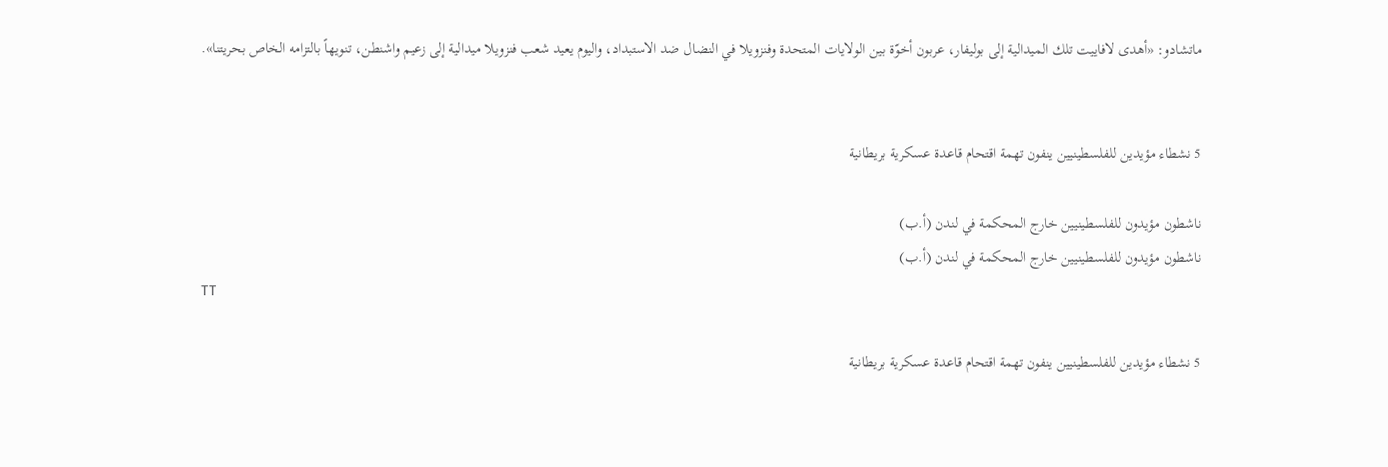ماتشادو: «أهدى لافاييت تلك الميدالية إلى بوليفار، عربون أخوّة بين الولايات المتحدة وفنزويلا في النضال ضد الاستبداد، واليوم يعيد شعب فنزويلا ميدالية إلى زعيم واشنطن، تنويهاً بالتزامه الخاص بحريتنا».


5 نشطاء مؤيدين للفلسطينيين ينفون تهمة اقتحام قاعدة عسكرية بريطانية

ناشطون مؤيدون للفلسطينيين خارج المحكمة في لندن (أ.ب)
ناشطون مؤيدون للفلسطينيين خارج المحكمة في لندن (أ.ب)
TT

5 نشطاء مؤيدين للفلسطينيين ينفون تهمة اقتحام قاعدة عسكرية بريطانية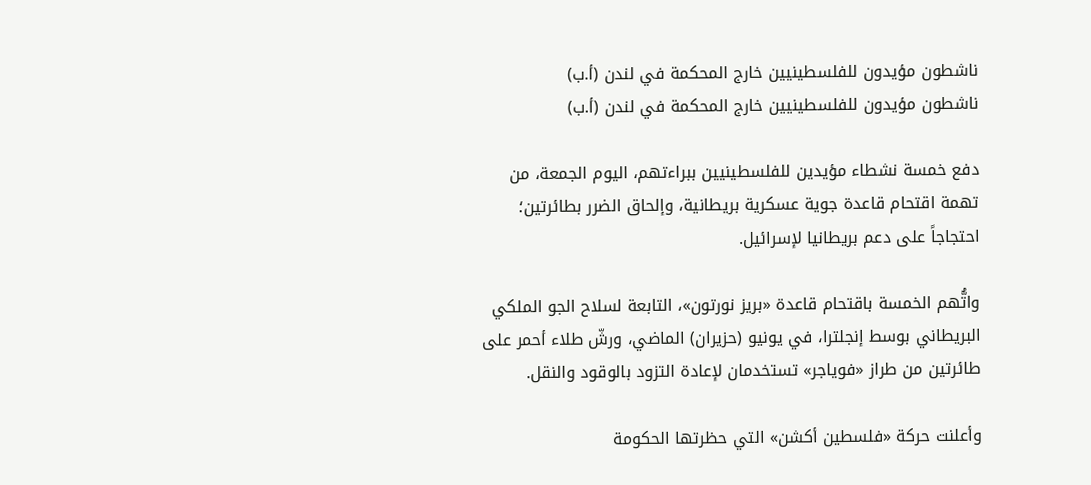ناشطون مؤيدون للفلسطينيين خارج المحكمة في لندن (أ.ب)
ناشطون مؤيدون للفلسطينيين خارج المحكمة في لندن (أ.ب)

دفع خمسة نشطاء مؤيدين للفلسطينيين ببراءتهم، اليوم الجمعة، من تهمة اقتحام قاعدة جوية عسكرية بريطانية، وإلحاق الضرر بطائرتين؛ احتجاجاً على دعم بريطانيا لإسرائيل.

واتُّهم الخمسة باقتحام قاعدة ‌«بريز نورتون»، التابعة ‌لسلاح ‌الجو الملكي البريطاني ‌بوسط إنجلترا، في يونيو (حزيران) الماضي، ورشّ طلاء أحمر على طائرتين من طراز «فوياجر» تستخدمان لإعادة التزود بالوقود والنقل.

وأعلنت حركة «فلسطين أكشن» التي حظرتها الحكومة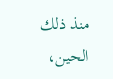منذ ‌ذلك الحين،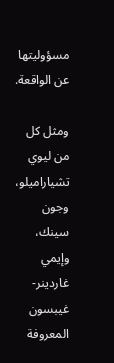مسؤوليتها عن الواقعة.

ومثل كل من ليوي تشياراميلو، وجون سينك، وإيمي غاردينر-غيبسون المعروفة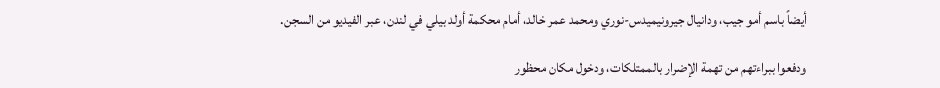أيضاً باسم أمو جيب، ودانيال جيرونيميدس-نوري ومحمد عمر خالد، أمام محكمة أولد بيلي في لندن، عبر الفيديو من السجن.

ودفعوا ببراءتهم من تهمة الإضرار بالممتلكات، ودخول مكان محظور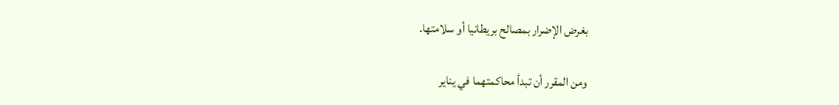بغرض الإضرار بمصالح بريطانيا أو سلامتها.

ومن المقرر أن تبدأ محاكمتهما في يناير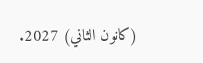(كانون الثاني) 2027.